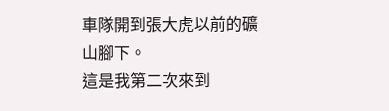車隊開到張大虎以前的礦山腳下。
這是我第二次來到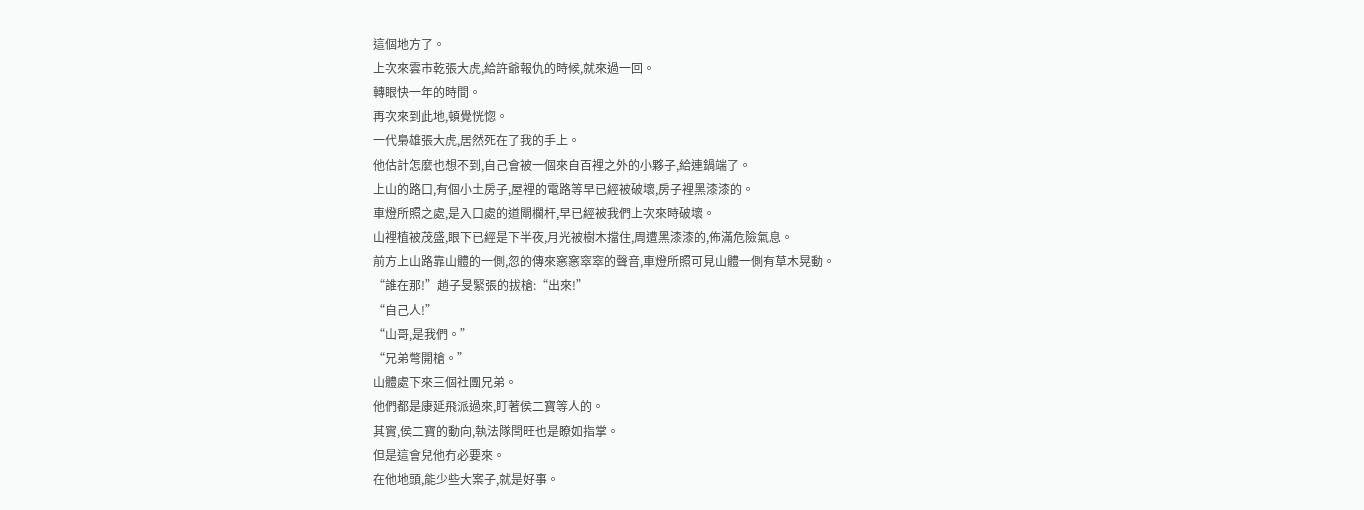這個地方了。
上次來雲市乾張大虎,給許爺報仇的時候,就來過一回。
轉眼快一年的時間。
再次來到此地,頓覺恍惚。
一代梟雄張大虎,居然死在了我的手上。
他估計怎麼也想不到,自己會被一個來自百裡之外的小夥子,給連鍋端了。
上山的路口,有個小土房子,屋裡的電路等早已經被破壞,房子裡黑漆漆的。
車燈所照之處,是入口處的道閘欄杆,早已經被我們上次來時破壞。
山裡植被茂盛,眼下已經是下半夜,月光被樹木擋住,周遭黑漆漆的,佈滿危險氣息。
前方上山路靠山體的一側,忽的傳來窸窸窣窣的聲音,車燈所照可見山體一側有草木晃動。
“誰在那!”趙子旻緊張的拔槍:“出來!”
“自己人!”
“山哥,是我們。”
“兄弟彆開槍。”
山體處下來三個社團兄弟。
他們都是康延飛派過來,盯著侯二寶等人的。
其實,侯二寶的動向,執法隊閆旺也是瞭如指掌。
但是這會兒他冇必要來。
在他地頭,能少些大案子,就是好事。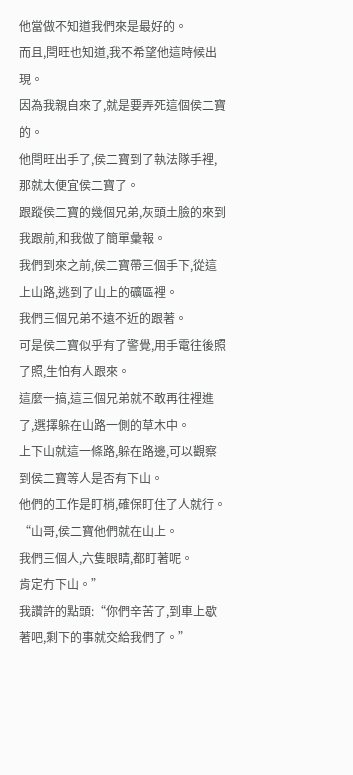他當做不知道我們來是最好的。
而且,閆旺也知道,我不希望他這時候出現。
因為我親自來了,就是要弄死這個侯二寶的。
他閆旺出手了,侯二寶到了執法隊手裡,那就太便宜侯二寶了。
跟蹤侯二寶的幾個兄弟,灰頭土臉的來到我跟前,和我做了簡單彙報。
我們到來之前,侯二寶帶三個手下,從這上山路,逃到了山上的礦區裡。
我們三個兄弟不遠不近的跟著。
可是侯二寶似乎有了警覺,用手電往後照了照,生怕有人跟來。
這麼一搞,這三個兄弟就不敢再往裡進了,選擇躲在山路一側的草木中。
上下山就這一條路,躲在路邊,可以觀察到侯二寶等人是否有下山。
他們的工作是盯梢,確保盯住了人就行。
“山哥,侯二寶他們就在山上。
我們三個人,六隻眼睛,都盯著呢。
肯定冇下山。”
我讚許的點頭:“你們辛苦了,到車上歇著吧,剩下的事就交給我們了。”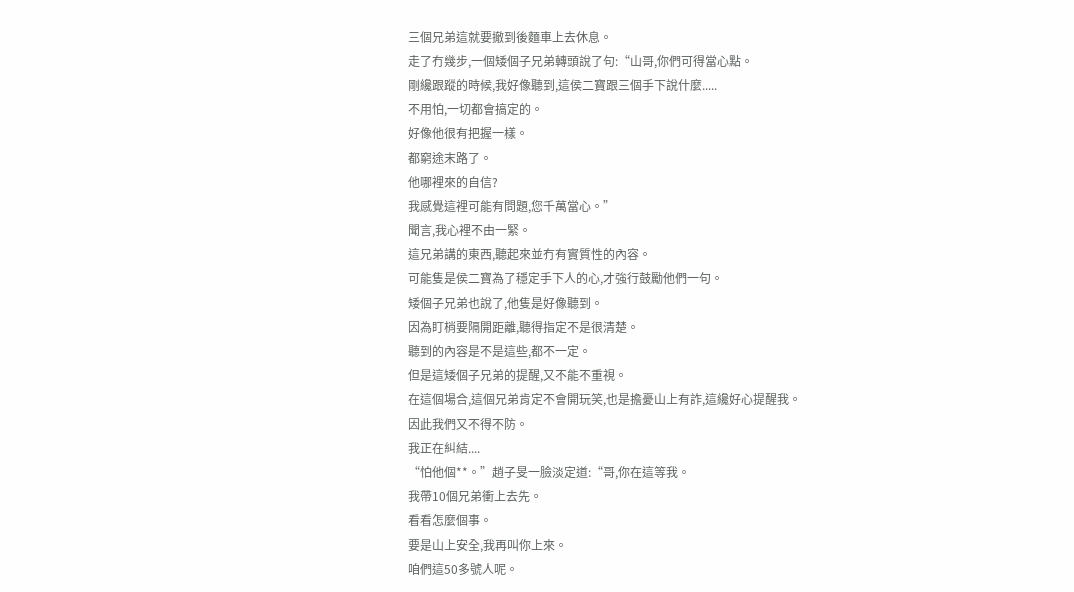三個兄弟這就要撤到後麵車上去休息。
走了冇幾步,一個矮個子兄弟轉頭說了句:“山哥,你們可得當心點。
剛纔跟蹤的時候,我好像聽到,這侯二寶跟三個手下說什麼.....
不用怕,一切都會搞定的。
好像他很有把握一樣。
都窮途末路了。
他哪裡來的自信?
我感覺這裡可能有問題,您千萬當心。”
聞言,我心裡不由一緊。
這兄弟講的東西,聽起來並冇有實質性的內容。
可能隻是侯二寶為了穩定手下人的心,才強行鼓勵他們一句。
矮個子兄弟也說了,他隻是好像聽到。
因為盯梢要隔開距離,聽得指定不是很清楚。
聽到的內容是不是這些,都不一定。
但是這矮個子兄弟的提醒,又不能不重視。
在這個場合,這個兄弟肯定不會開玩笑,也是擔憂山上有詐,這纔好心提醒我。
因此我們又不得不防。
我正在糾結....
“怕他個**。”趙子旻一臉淡定道:“哥,你在這等我。
我帶10個兄弟衝上去先。
看看怎麼個事。
要是山上安全,我再叫你上來。
咱們這50多號人呢。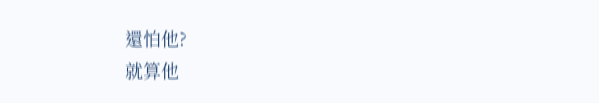還怕他?
就算他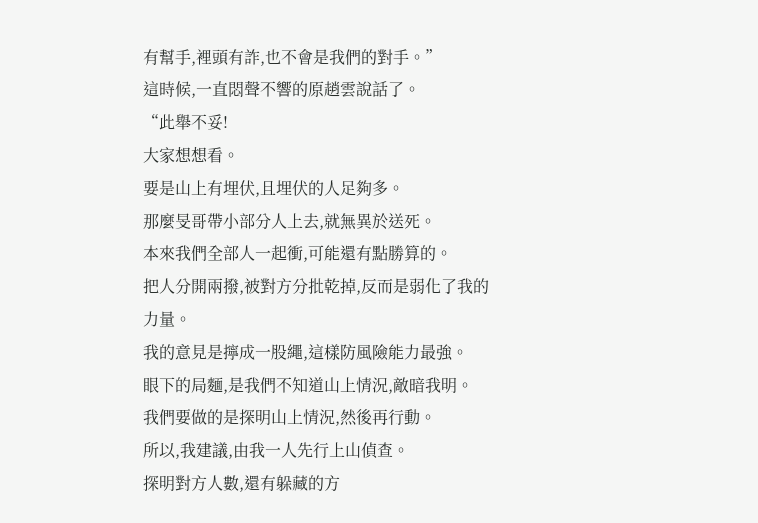有幫手,裡頭有詐,也不會是我們的對手。”
這時候,一直悶聲不響的原趙雲說話了。
“此舉不妥!
大家想想看。
要是山上有埋伏,且埋伏的人足夠多。
那麼旻哥帶小部分人上去,就無異於送死。
本來我們全部人一起衝,可能還有點勝算的。
把人分開兩撥,被對方分批乾掉,反而是弱化了我的力量。
我的意見是擰成一股繩,這樣防風險能力最強。
眼下的局麵,是我們不知道山上情況,敵暗我明。
我們要做的是探明山上情況,然後再行動。
所以,我建議,由我一人先行上山偵查。
探明對方人數,還有躲藏的方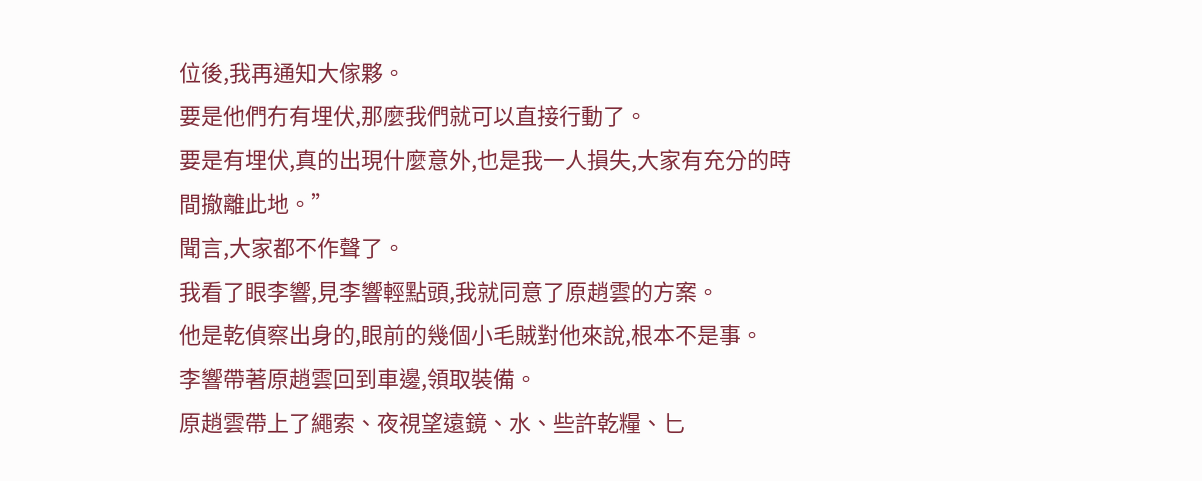位後,我再通知大傢夥。
要是他們冇有埋伏,那麼我們就可以直接行動了。
要是有埋伏,真的出現什麼意外,也是我一人損失,大家有充分的時間撤離此地。”
聞言,大家都不作聲了。
我看了眼李響,見李響輕點頭,我就同意了原趙雲的方案。
他是乾偵察出身的,眼前的幾個小毛賊對他來說,根本不是事。
李響帶著原趙雲回到車邊,領取裝備。
原趙雲帶上了繩索、夜視望遠鏡、水、些許乾糧、匕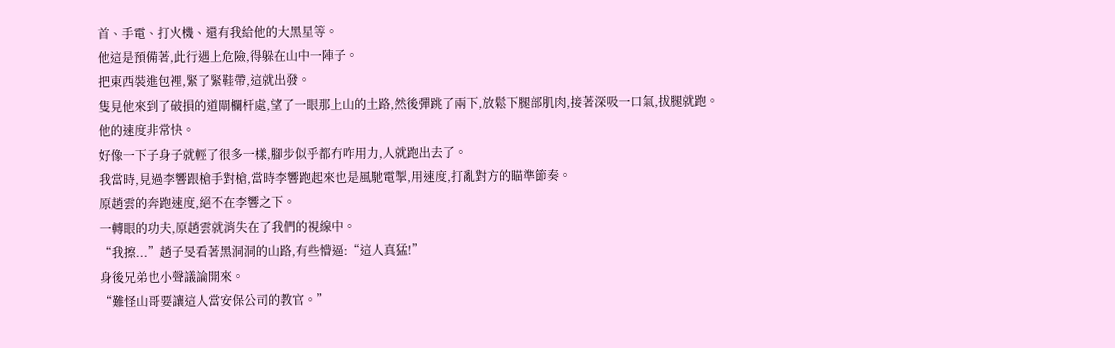首、手電、打火機、還有我給他的大黑星等。
他這是預備著,此行遇上危險,得躲在山中一陣子。
把東西裝進包裡,緊了緊鞋帶,這就出發。
隻見他來到了破損的道閘欄杆處,望了一眼那上山的土路,然後彈跳了兩下,放鬆下腿部肌肉,接著深吸一口氣,拔腿就跑。
他的速度非常快。
好像一下子身子就輕了很多一樣,腳步似乎都冇咋用力,人就跑出去了。
我當時,見過李響跟槍手對槍,當時李響跑起來也是風馳電掣,用速度,打亂對方的瞄準節奏。
原趙雲的奔跑速度,絕不在李響之下。
一轉眼的功夫,原趙雲就消失在了我們的視線中。
“我擦...”趙子旻看著黑洞洞的山路,有些懵逼:“這人真猛!”
身後兄弟也小聲議論開來。
“難怪山哥要讓這人當安保公司的教官。”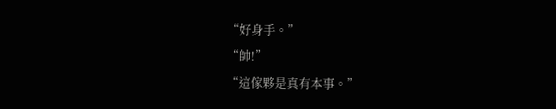“好身手。”
“帥!”
“這傢夥是真有本事。”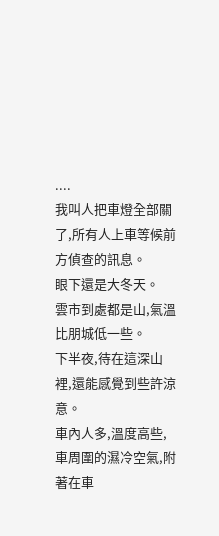....
我叫人把車燈全部關了,所有人上車等候前方偵查的訊息。
眼下還是大冬天。
雲市到處都是山,氣溫比朋城低一些。
下半夜,待在這深山裡,還能感覺到些許涼意。
車內人多,溫度高些,車周圍的濕冷空氣,附著在車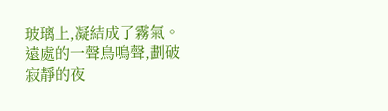玻璃上,凝結成了霧氣。
遠處的一聲鳥鳴聲,劃破寂靜的夜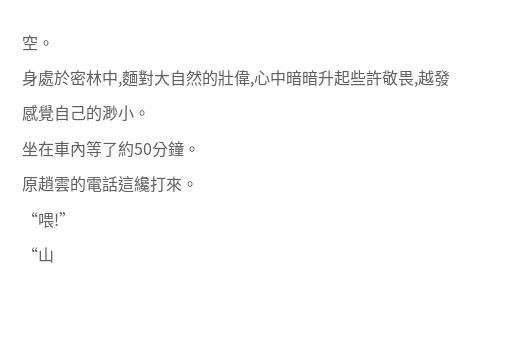空。
身處於密林中,麵對大自然的壯偉,心中暗暗升起些許敬畏,越發感覺自己的渺小。
坐在車內等了約50分鐘。
原趙雲的電話這纔打來。
“喂!”
“山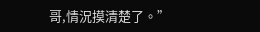哥,情況摸清楚了。”